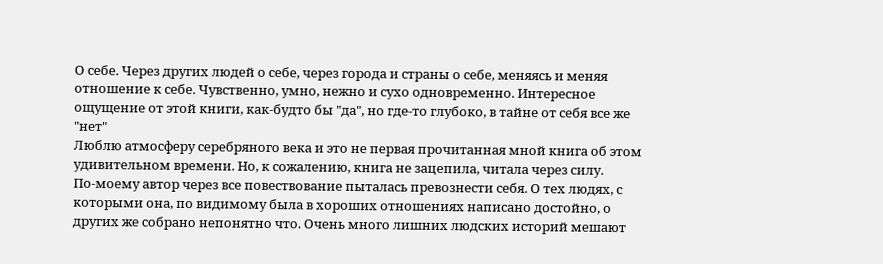О себе. Через других людей о себе, через города и страны о себе, меняясь и меняя отношение к себе. Чувственно, умно, нежно и сухо одновременно. Интересное ощущение от этой книги, как-будто бы "да", но где-то глубоко, в тайне от себя все же "нет"
Люблю атмосферу серебряного века и это не первая прочитанная мной книга об этом удивительном времени. Но, к сожалению, книга не зацепила, читала через силу.
По-моему автор через все повествование пыталась превознести себя. О тех людях, с которыми она, по видимому была в хороших отношениях написано достойно, о других же собрано непонятно что. Очень много лишних людских историй мешают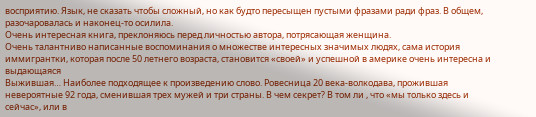восприятию. Язык, не сказать чтобы сложный, но как будто пересыщен пустыми фразами ради фраз. В общем, разочаровалась и наконец-то осилила.
Очень интересная книга, преклоняюсь перед личностью автора, потрясающая женщина.
Очень талантниво написанные воспоминания о множестве интересных значимых людях, сама история иммигрантки, которая после 50 летнего возраста, становится «своей» и успешной в америке очень интересна и выдающаяся
Выжившая… Наиболее подходящее к произведению слово. Ровесница 20 века-волкодава, прожившая невероятные 92 года, сменившая трех мужей и три страны. В чем секрет? В том ли , что «мы только здесь и сейчас», или в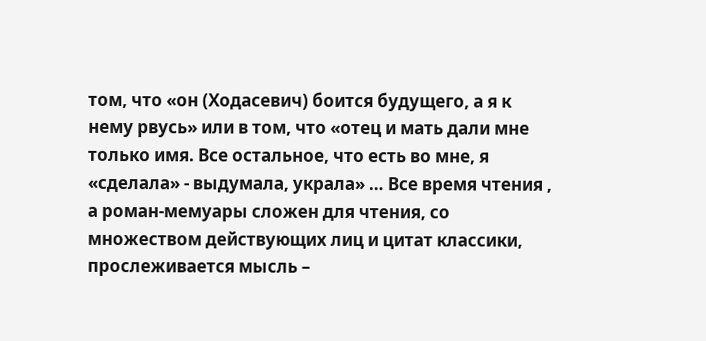том, что «он (Ходасевич) боится будущего, а я к нему рвусь» или в том, что «отец и мать дали мне только имя. Все остальное, что есть во мне, я «сделала» - выдумала, украла» … Все время чтения , а роман-мемуары сложен для чтения, со множеством действующих лиц и цитат классики, прослеживается мысль –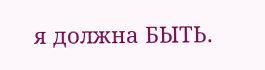я должна БЫТЬ.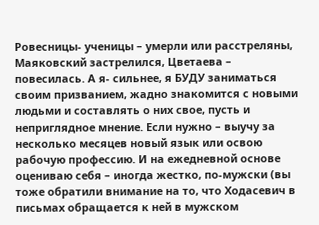Ровесницы- ученицы – умерли или расстреляны, Маяковский застрелился, Цветаева – повесилась. А я- сильнее, я БУДУ заниматься своим призванием, жадно знакомится с новыми людьми и составлять о них свое, пусть и неприглядное мнение. Если нужно – выучу за несколько месяцев новый язык или освою рабочую профессию. И на ежедневной основе оцениваю себя – иногда жестко, по-мужски (вы тоже обратили внимание на то, что Ходасевич в письмах обращается к ней в мужском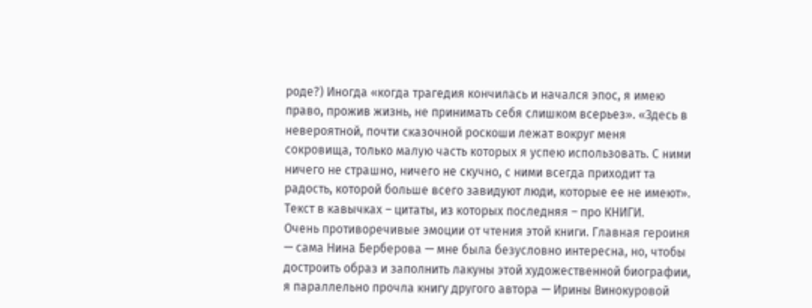роде?) Иногда «когда трагедия кончилась и начался эпос, я имею право, прожив жизнь, не принимать себя слишком всерьез». «Здесь в невероятной, почти сказочной роскоши лежат вокруг меня сокровища, только малую часть которых я успею использовать. С ними ничего не страшно, ничего не скучно, с ними всегда приходит та радость, которой больше всего завидуют люди, которые ее не имеют». Текст в кавычках – цитаты, из которых последняя – про КНИГИ.
Очень противоречивые эмоции от чтения этой книги. Главная героиня — сама Нина Берберова — мне была безусловно интересна, но, чтобы достроить образ и заполнить лакуны этой художественной биографии, я параллельно прочла книгу другого автора — Ирины Винокуровой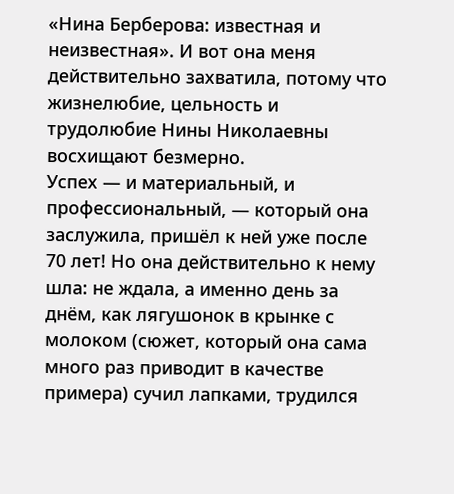«Нина Берберова: известная и неизвестная». И вот она меня действительно захватила, потому что жизнелюбие, цельность и трудолюбие Нины Николаевны восхищают безмерно.
Успех — и материальный, и профессиональный, — который она заслужила, пришёл к ней уже после 70 лет! Но она действительно к нему шла: не ждала, а именно день за днём, как лягушонок в крынке с молоком (сюжет, который она сама много раз приводит в качестве примера) сучил лапками, трудился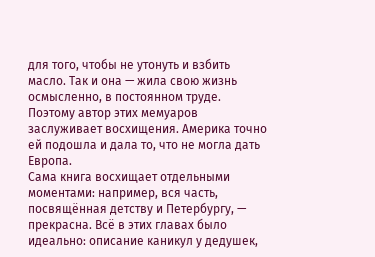для того, чтобы не утонуть и взбить масло. Так и она — жила свою жизнь осмысленно, в постоянном труде.
Поэтому автор этих мемуаров заслуживает восхищения. Америка точно ей подошла и дала то, что не могла дать Европа.
Сама книга восхищает отдельными моментами: например, вся часть, посвящённая детству и Петербургу, — прекрасна. Всё в этих главах было идеально: описание каникул у дедушек,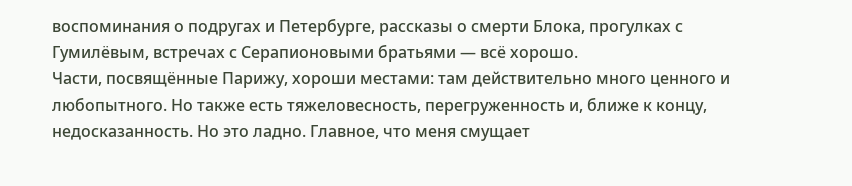воспоминания о подругах и Петербурге, рассказы о смерти Блока, прогулках с Гумилёвым, встречах с Серапионовыми братьями — всё хорошо.
Части, посвящённые Парижу, хороши местами: там действительно много ценного и любопытного. Но также есть тяжеловесность, перегруженность и, ближе к концу, недосказанность. Но это ладно. Главное, что меня смущает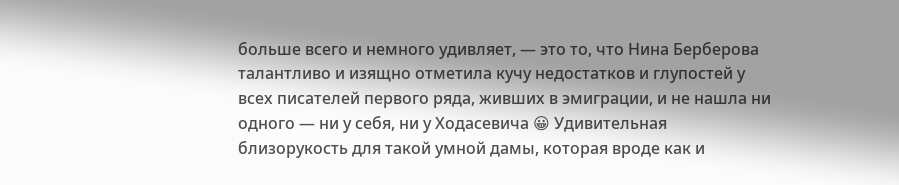больше всего и немного удивляет, — это то, что Нина Берберова талантливо и изящно отметила кучу недостатков и глупостей у всех писателей первого ряда, живших в эмиграции, и не нашла ни одного — ни у себя, ни у Ходасевича 😀 Удивительная близорукость для такой умной дамы, которая вроде как и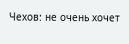Чехов: не очень хочет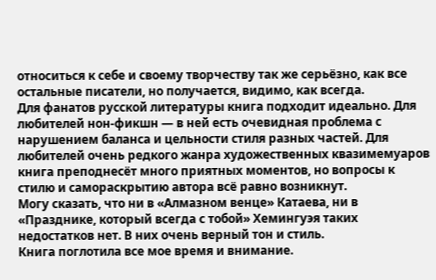относиться к себе и своему творчеству так же серьёзно, как все остальные писатели, но получается, видимо, как всегда.
Для фанатов русской литературы книга подходит идеально. Для любителей нон-фикшн — в ней есть очевидная проблема с нарушением баланса и цельности стиля разных частей. Для любителей очень редкого жанра художественных квазимемуаров книга преподнесёт много приятных моментов, но вопросы к стилю и самораскрытию автора всё равно возникнут.
Могу сказать, что ни в «Алмазном венце» Катаева, ни в «Празднике, который всегда с тобой» Хемингуэя таких недостатков нет. В них очень верный тон и стиль.
Книга поглотила все мое время и внимание.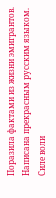Поразила фактами из жизни эмигрантов. Написана прекрасным русским языком. Силе воли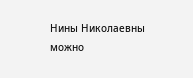Нины Николаевны можно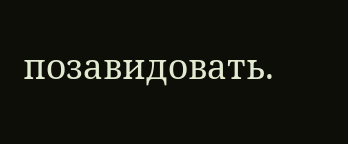позавидовать.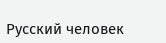Русский человек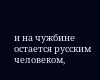и на чужбине остается русским человеком,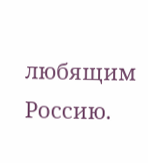любящим Россию.